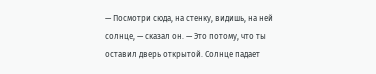— Посмотри сюда, на стенку, видишь, на ней солнце, — сказал он. — Это потому, что ты оставил дверь открытой. Солнце падает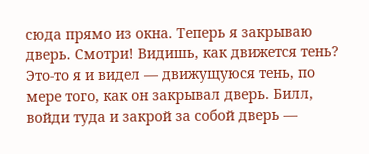сюда прямо из окна. Теперь я закрываю дверь. Смотри! Видишь, как движется тень? Это-то я и видел — движущуюся тень, по мере того, как он закрывал дверь. Билл, войди туда и закрой за собой дверь —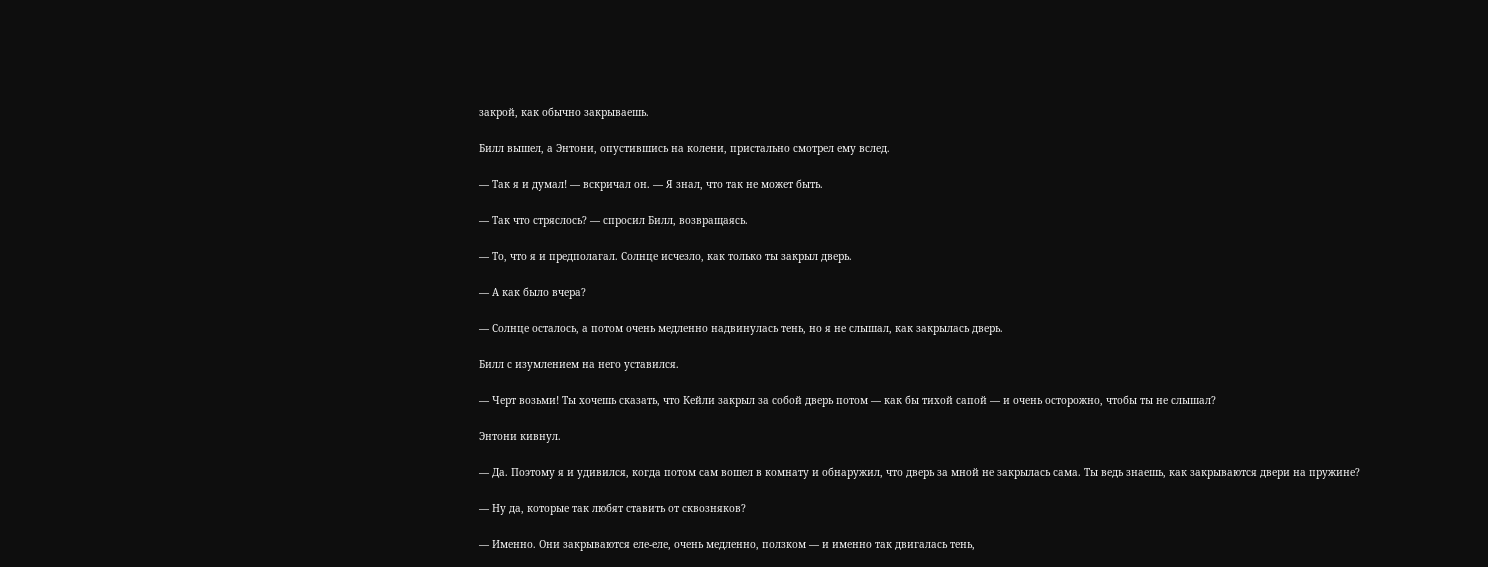закрой, как обычно закрываешь.

Билл вышел, а Энтони, опустившись на колени, пристально смотрел ему вслед.

— Так я и думал! — вскричал он. — Я знал, что так не может быть.

— Так что стряслось? — спросил Билл, возвращаясь.

— То, что я и предполагал. Солнце исчезло, как только ты закрыл дверь.

— А как было вчера?

— Солнце осталось, а потом очень медленно надвинулась тень, но я не слышал, как закрылась дверь.

Билл с изумлением на него уставился.

— Черт возьми! Ты хочешь сказать, что Кейли закрыл за собой дверь потом — как бы тихой сапой — и очень осторожно, чтобы ты не слышал?

Энтони кивнул.

— Да. Поэтому я и удивился, когда потом сам вошел в комнату и обнаружил, что дверь за мной не закрылась сама. Ты ведь знаешь, как закрываются двери на пружине?

— Ну да, которые так любят ставить от сквозняков?

— Именно. Они закрываются еле-еле, очень медленно, ползком — и именно так двигалась тень,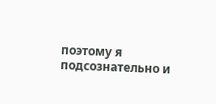поэтому я подсознательно и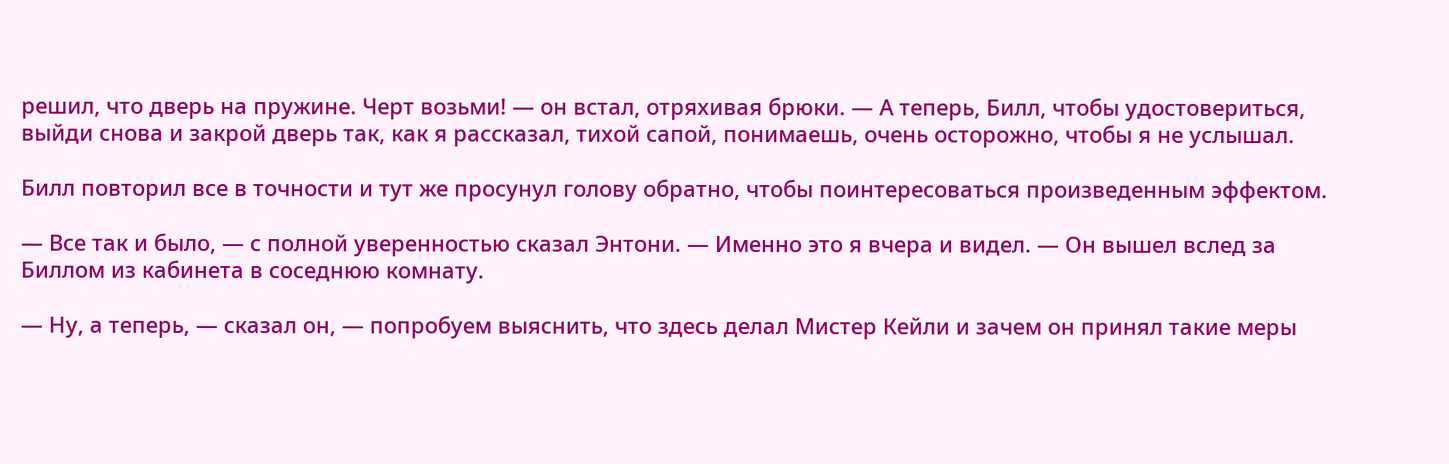решил, что дверь на пружине. Черт возьми! — он встал, отряхивая брюки. — А теперь, Билл, чтобы удостовериться, выйди снова и закрой дверь так, как я рассказал, тихой сапой, понимаешь, очень осторожно, чтобы я не услышал.

Билл повторил все в точности и тут же просунул голову обратно, чтобы поинтересоваться произведенным эффектом.

— Все так и было, — с полной уверенностью сказал Энтони. — Именно это я вчера и видел. — Он вышел вслед за Биллом из кабинета в соседнюю комнату.

— Ну, а теперь, — сказал он, — попробуем выяснить, что здесь делал Мистер Кейли и зачем он принял такие меры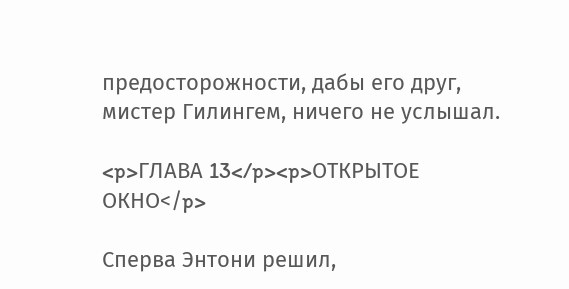предосторожности, дабы его друг, мистер Гилингем, ничего не услышал.

<p>ГЛАВА 13</p><p>ОТКРЫТОЕ ОКНО</p>

Сперва Энтони решил,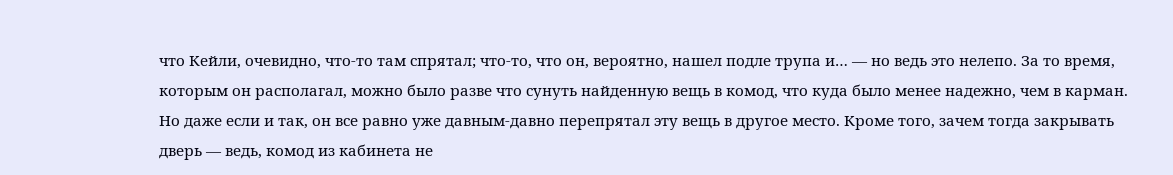что Кейли, очевидно, что-то там спрятал; что-то, что он, вероятно, нашел подле трупа и… — но ведь это нелепо. За то время, которым он располагал, можно было разве что сунуть найденную вещь в комод, что куда было менее надежно, чем в карман. Но даже если и так, он все равно уже давным-давно перепрятал эту вещь в другое место. Кроме того, зачем тогда закрывать дверь — ведь, комод из кабинета не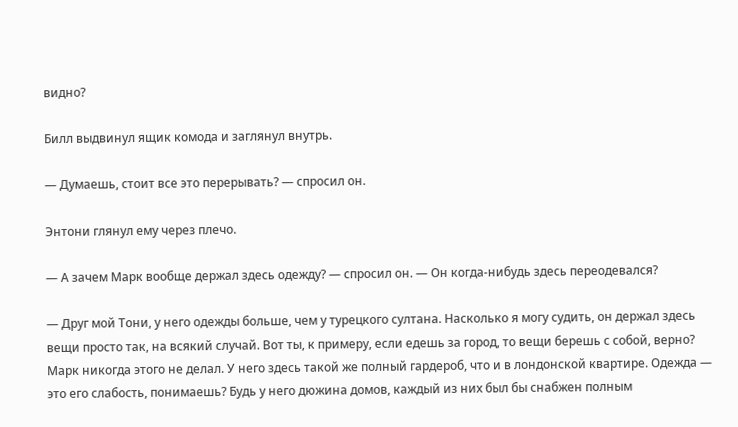видно?

Билл выдвинул ящик комода и заглянул внутрь.

— Думаешь, стоит все это перерывать? — спросил он.

Энтони глянул ему через плечо.

— А зачем Марк вообще держал здесь одежду? — спросил он. — Он когда-нибудь здесь переодевался?

— Друг мой Тони, у него одежды больше, чем у турецкого султана. Насколько я могу судить, он держал здесь вещи просто так, на всякий случай. Вот ты, к примеру, если едешь за город, то вещи берешь с собой, верно? Марк никогда этого не делал. У него здесь такой же полный гардероб, что и в лондонской квартире. Одежда — это его слабость, понимаешь? Будь у него дюжина домов, каждый из них был бы снабжен полным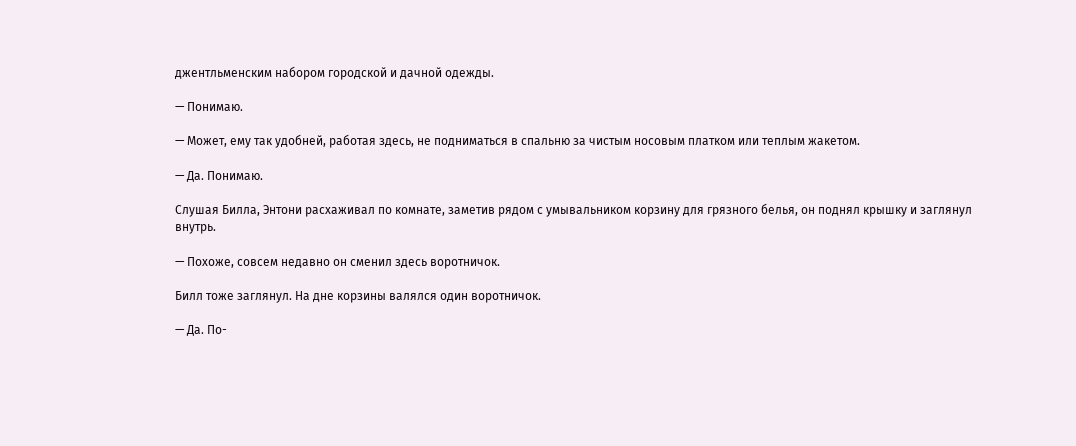джентльменским набором городской и дачной одежды.

— Понимаю.

— Может, ему так удобней, работая здесь, не подниматься в спальню за чистым носовым платком или теплым жакетом.

— Да. Понимаю.

Слушая Билла, Энтони расхаживал по комнате, заметив рядом с умывальником корзину для грязного белья, он поднял крышку и заглянул внутрь.

— Похоже, совсем недавно он сменил здесь воротничок.

Билл тоже заглянул. На дне корзины валялся один воротничок.

— Да. По-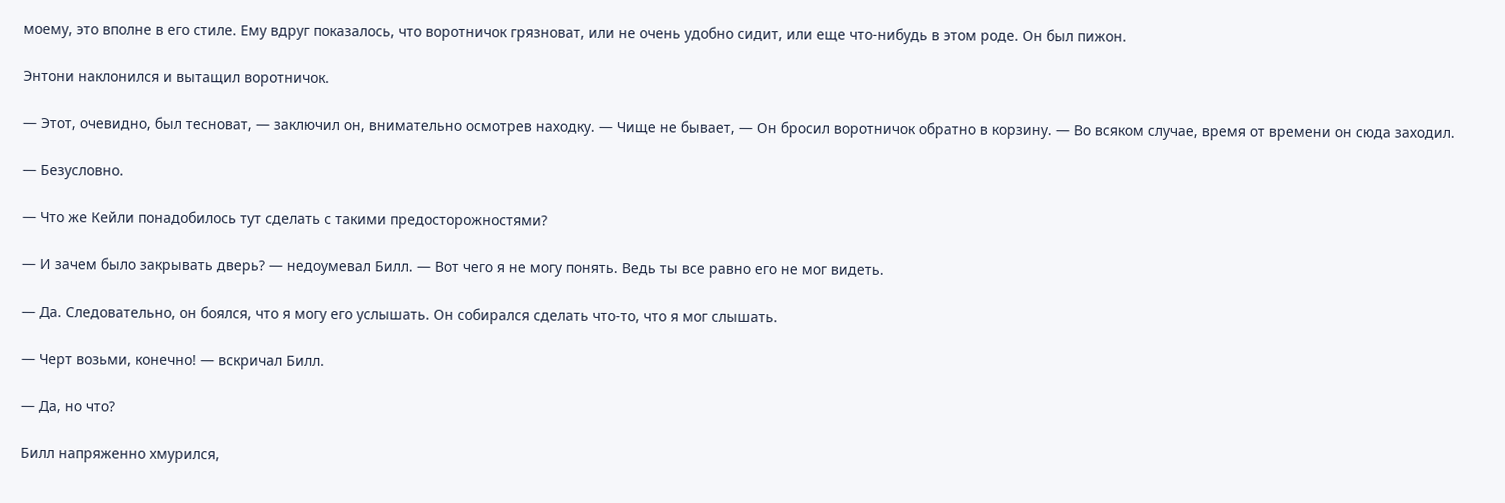моему, это вполне в его стиле. Ему вдруг показалось, что воротничок грязноват, или не очень удобно сидит, или еще что-нибудь в этом роде. Он был пижон.

Энтони наклонился и вытащил воротничок.

— Этот, очевидно, был тесноват, — заключил он, внимательно осмотрев находку. — Чище не бывает, — Он бросил воротничок обратно в корзину. — Во всяком случае, время от времени он сюда заходил.

— Безусловно.

— Что же Кейли понадобилось тут сделать с такими предосторожностями?

— И зачем было закрывать дверь? — недоумевал Билл. — Вот чего я не могу понять. Ведь ты все равно его не мог видеть.

— Да. Следовательно, он боялся, что я могу его услышать. Он собирался сделать что-то, что я мог слышать.

— Черт возьми, конечно! — вскричал Билл.

— Да, но что?

Билл напряженно хмурился,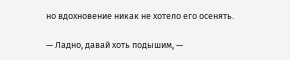но вдохновение никак не хотело его осенять.

— Ладно, давай хоть подышим, —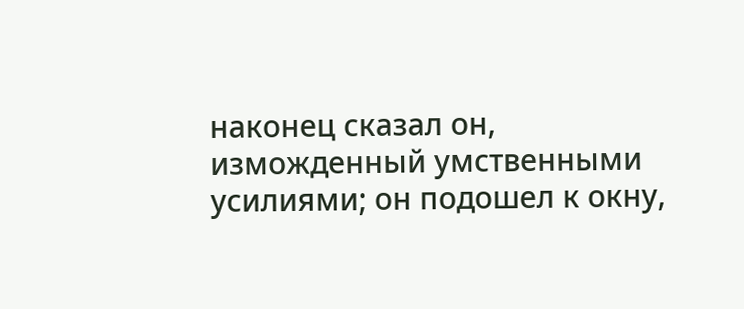наконец сказал он, изможденный умственными усилиями; он подошел к окну,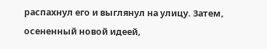распахнул его и выглянул на улицу. Затем, осененный новой идеей,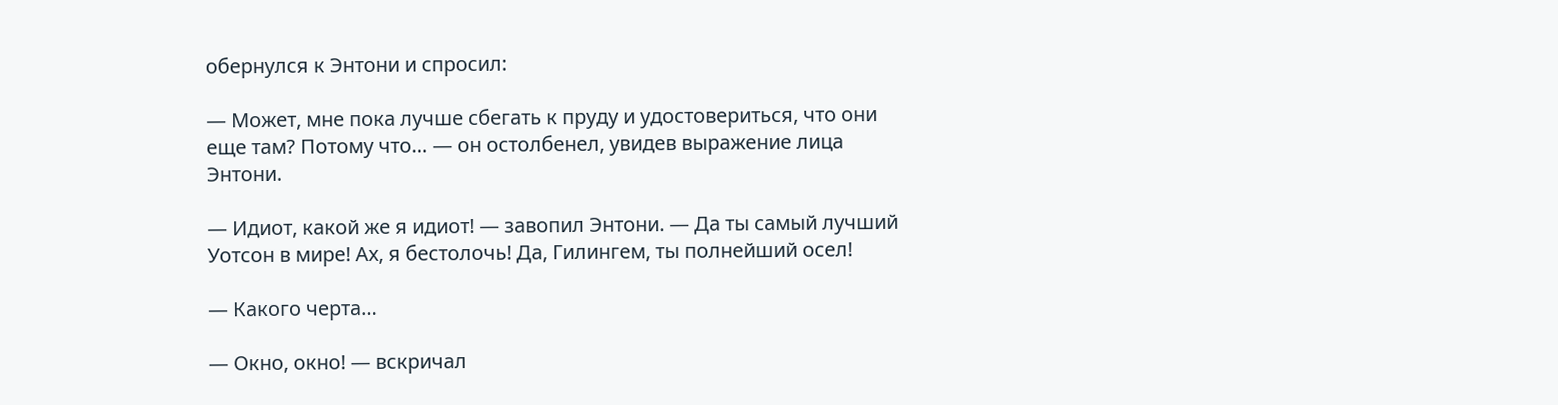обернулся к Энтони и спросил:

— Может, мне пока лучше сбегать к пруду и удостовериться, что они еще там? Потому что… — он остолбенел, увидев выражение лица Энтони.

— Идиот, какой же я идиот! — завопил Энтони. — Да ты самый лучший Уотсон в мире! Ах, я бестолочь! Да, Гилингем, ты полнейший осел!

— Какого черта…

— Окно, окно! — вскричал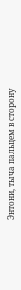Энтони, тыча пальцем в сторону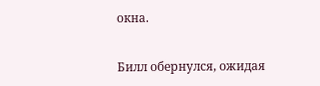окна.

Билл обернулся, ожидая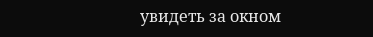увидеть за окном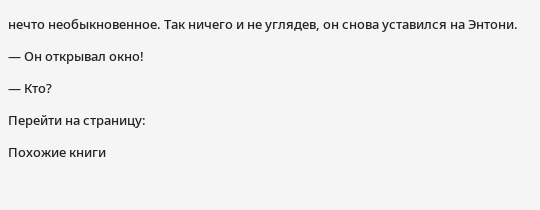нечто необыкновенное. Так ничего и не углядев, он снова уставился на Энтони.

— Он открывал окно!

— Кто?

Перейти на страницу:

Похожие книги